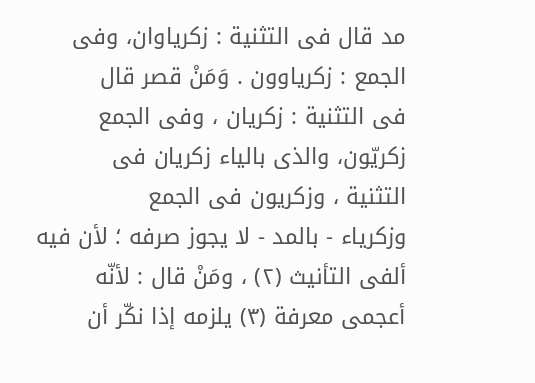مد قال فی التثنیة : زکریاوان، وفی الجمع : زکریاوون . وَمَنْ قصر قال
فی التثنیة : زکریان ، وفی الجمع زکریّون، والذی بالیاء زکریان فی
التثنیة ، وزکریون فی الجمع
وزکریاء - بالمد - لا یجوز صرفه ؛ لأن فیه ألفی التأنیث (٢) ، ومَنْ قال : لأنّه أعجمی معرفة (۳) یلزمه إذا نکّر أن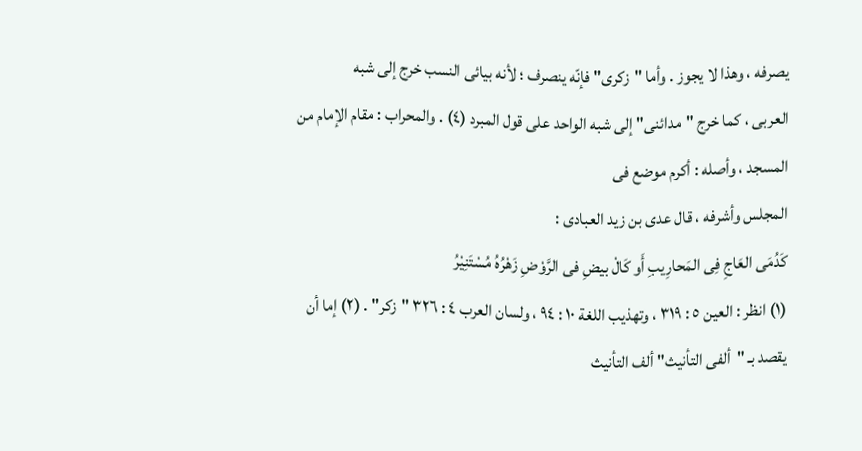یصرفه ، وهذا لا یجوز . وأما "زکری" فإنّه ینصرف ؛ لأنه بیائی النسب خرج إلى شبه
العربی ، کما خرج "مدائنی" إلى شبه الواحد على قول المبرد (٤) . والمحراب : مقام الإمام من المسجد ، وأصله : أکرم موضع فی
المجلس وأشرفه ، قال عدی بن زید العبادی :
کَدُمَى العَاجِ فِی المَحارِیبِ أَو کَالْ بیضِ فی الرَّوْضِ زَهْرُهُ مُسْتَنِیْرُ
(١) انظر : العین ٥ : ۳١۹ ، وتهذیب اللغة ١۰ : ٩٤ ، ولسان العرب ٤ : ٣٢٦ "زکر" . (٢) إما أن یقصد بـ "ألفی التأنیث" ألف التأنیث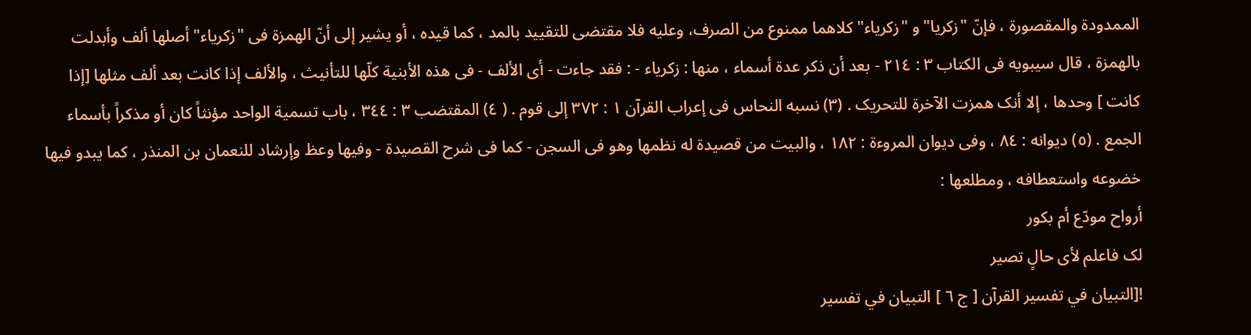الممدودة والمقصورة ، فإنّ "زکریا" و "زکریاء" کلاهما ممنوع من الصرف، وعلیه فلا مقتضی للتقیید بالمد ، کما قیده ، أو یشیر إلى أنّ الهمزة فی "زکریاء" أصلها ألف وأبدلت بالهمزة ، قال سیبویه فی الکتاب ٣ : ٢١٤ - بعد أن ذکر عدة أسماء ، منها : زکریاء - : فقد جاءت - أی الألف - فی هذه الأبنیة کلّها للتأنیث ، والألف إذا کانت بعد ألف مثلها [إذا کانت ] وحدها ، إلا أنک همزت الآخرة للتحریک . (۳) نسبه النحاس فی إعراب القرآن ١ : ۳۷٢ إلى قوم . ( ٤) المقتضب ٣ : ٣٤٤ ، باب تسمیة الواحد مؤنثاً کان أو مذکراً بأسماء الجمع . (٥) دیوانه : ٨٤ ، وفی دیوان المروءة : ١۸٢ ، والبیت من قصیدة له نظمها وهو فی السجن - کما فی شرح القصیدة - وفیها وعظ وإرشاد للنعمان بن المنذر ، کما یبدو فیها خضوعه واستعطافه ، ومطلعها :
أرواح مودّع أم بکور
لک فاعلم لأی حالٍ تصیر
![التبيان في تفسير القرآن [ ج ٦ ] التبيان في تفسير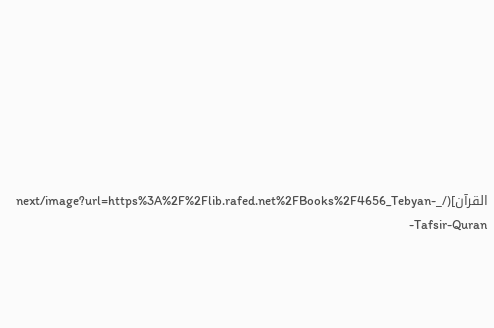القرآن](/_next/image?url=https%3A%2F%2Flib.rafed.net%2FBooks%2F4656_Tebyan-Tafsir-Quran-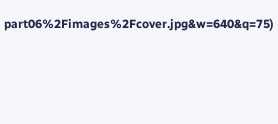part06%2Fimages%2Fcover.jpg&w=640&q=75)